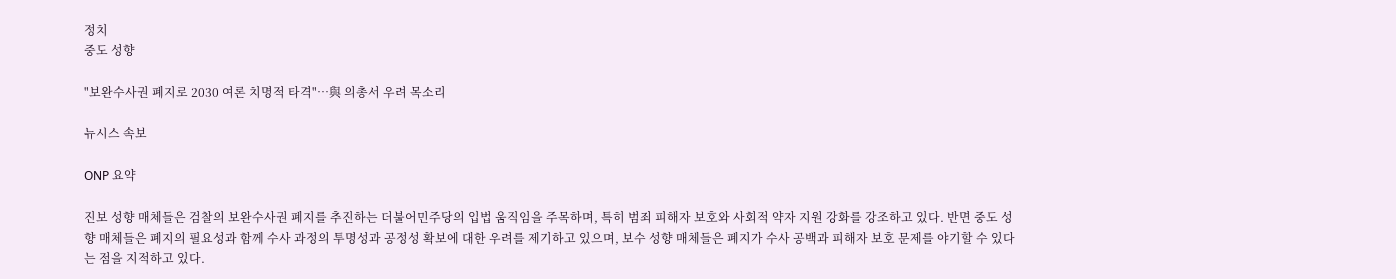정치
중도 성향

"보완수사권 폐지로 2030 여론 치명적 타격"…與 의총서 우려 목소리

뉴시스 속보

ONP 요약

진보 성향 매체들은 검찰의 보완수사권 폐지를 추진하는 더불어민주당의 입법 움직임을 주목하며, 특히 범죄 피해자 보호와 사회적 약자 지원 강화를 강조하고 있다. 반면 중도 성향 매체들은 폐지의 필요성과 함께 수사 과정의 투명성과 공정성 확보에 대한 우려를 제기하고 있으며, 보수 성향 매체들은 폐지가 수사 공백과 피해자 보호 문제를 야기할 수 있다는 점을 지적하고 있다.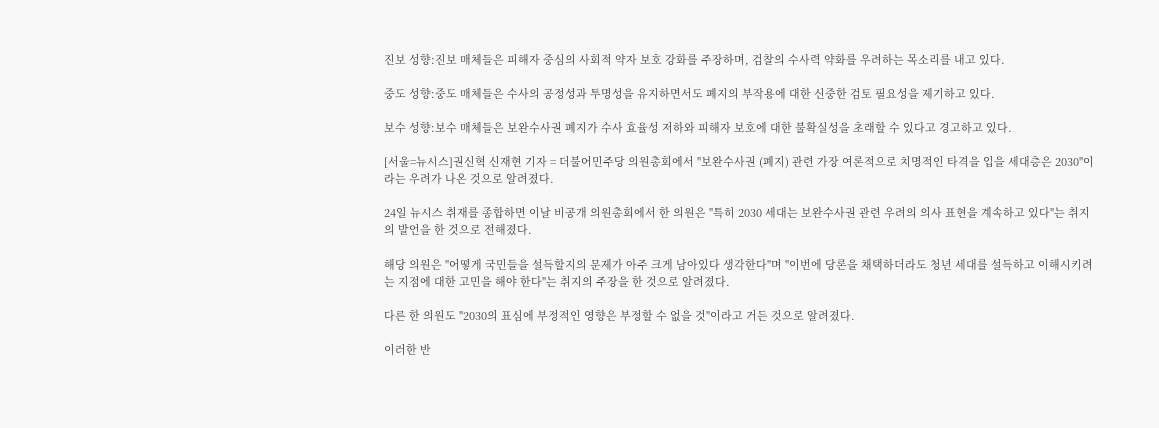진보 성향:진보 매체들은 피해자 중심의 사회적 약자 보호 강화를 주장하며, 검찰의 수사력 약화를 우려하는 목소리를 내고 있다.

중도 성향:중도 매체들은 수사의 공정성과 투명성을 유지하면서도 폐지의 부작용에 대한 신중한 검토 필요성을 제기하고 있다.

보수 성향:보수 매체들은 보완수사권 폐지가 수사 효율성 저하와 피해자 보호에 대한 불확실성을 초래할 수 있다고 경고하고 있다.

[서울=뉴시스]권신혁 신재현 기자 = 더불어민주당 의원총회에서 "보완수사권 (폐지) 관련 가장 여론적으로 치명적인 타격을 입을 세대층은 2030"이라는 우려가 나온 것으로 알려졌다.

24일 뉴시스 취재를 종합하면 이날 비공개 의원총회에서 한 의원은 "특히 2030 세대는 보완수사권 관련 우려의 의사 표현을 계속하고 있다"는 취지의 발언을 한 것으로 전해졌다.

해당 의원은 "어떻게 국민들을 설득할지의 문제가 아주 크게 남아있다 생각한다"며 "이번에 당론을 채택하더라도 청년 세대를 설득하고 이해시키려는 지점에 대한 고민을 해야 한다"는 취지의 주장을 한 것으로 알려졌다.

다른 한 의원도 "2030의 표심에 부정적인 영향은 부정할 수 없을 것"이라고 거든 것으로 알려졌다.

이러한 반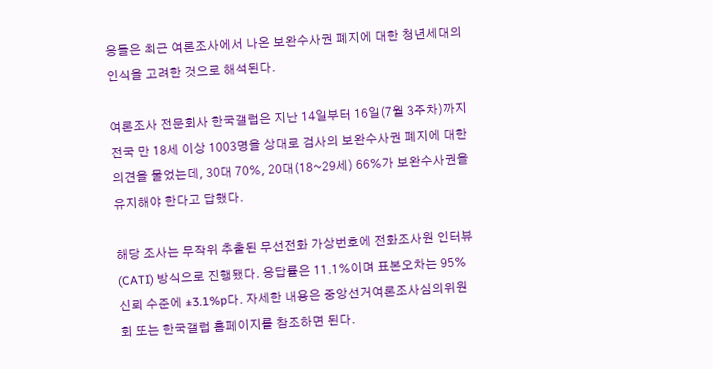응들은 최근 여론조사에서 나온 보완수사권 폐지에 대한 청년세대의 인식을 고려한 것으로 해석된다.

여론조사 전문회사 한국갤럽은 지난 14일부터 16일(7월 3주차)까지 전국 만 18세 이상 1003명을 상대로 검사의 보완수사권 폐지에 대한 의견을 물었는데, 30대 70%, 20대(18~29세) 66%가 보완수사권을 유지해야 한다고 답했다.

해당 조사는 무작위 추출된 무선전화 가상번호에 전화조사원 인터뷰(CATI) 방식으로 진행됐다. 응답률은 11.1%이며 표본오차는 95% 신뢰 수준에 ±3.1%p다. 자세한 내용은 중앙선거여론조사심의위원회 또는 한국갤럽 홈페이지를 참조하면 된다.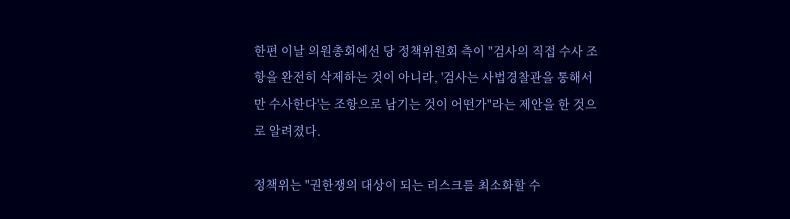한편 이날 의원총회에선 당 정책위원회 측이 "검사의 직접 수사 조항을 완전히 삭제하는 것이 아니라, '검사는 사법경찰관을 통해서만 수사한다'는 조항으로 남기는 것이 어떤가"라는 제안을 한 것으로 알려졌다.

정책위는 "권한쟁의 대상이 되는 리스크를 최소화할 수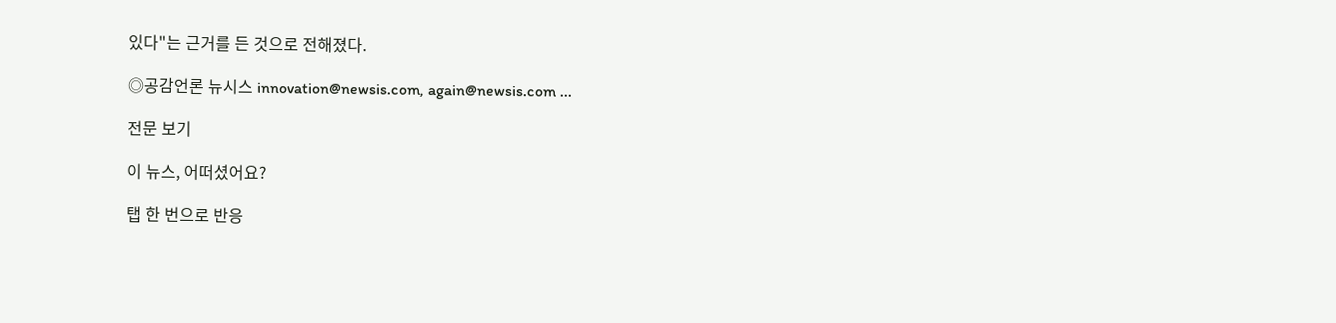있다"는 근거를 든 것으로 전해졌다.

◎공감언론 뉴시스 innovation@newsis.com, again@newsis.com ...

전문 보기

이 뉴스, 어떠셨어요?

탭 한 번으로 반응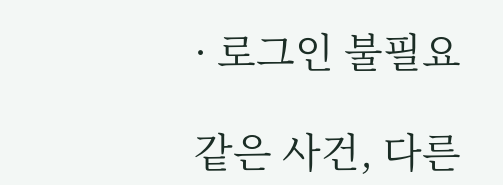· 로그인 불필요

같은 사건, 다른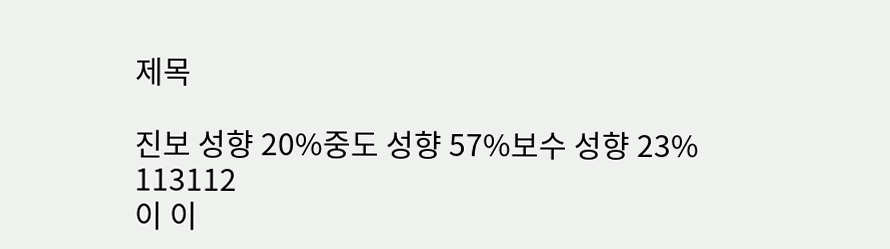제목

진보 성향 20%중도 성향 57%보수 성향 23%
113112
이 이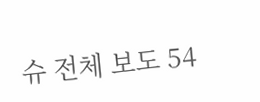슈 전체 보도 54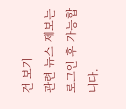건 보기
관련 뉴스 제보는 로그인 후 가능합니다.